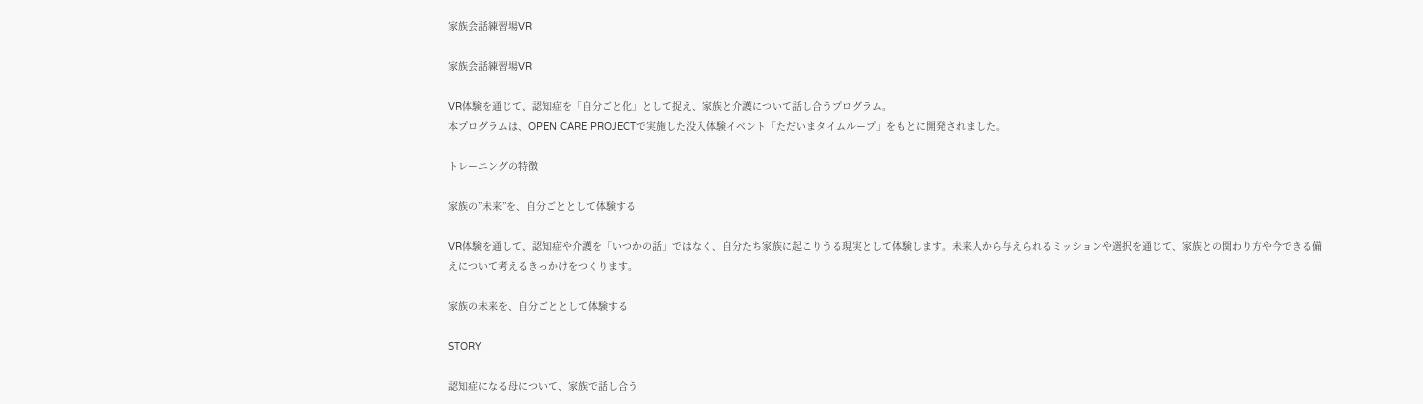家族会話練習場VR

家族会話練習場VR

VR体験を通じて、認知症を「自分ごと化」として捉え、家族と介護について話し合うプログラム。
本プログラムは、OPEN CARE PROJECTで実施した没入体験イベント「ただいまタイムループ」をもとに開発されました。

トレーニングの特徴

家族の”未来”を、自分ごととして体験する

VR体験を通して、認知症や介護を「いつかの話」ではなく、自分たち家族に起こりうる現実として体験します。未来人から与えられるミッションや選択を通じて、家族との関わり方や今できる備えについて考えるきっかけをつくります。

家族の未来を、自分ごととして体験する

STORY

認知症になる母について、家族で話し合う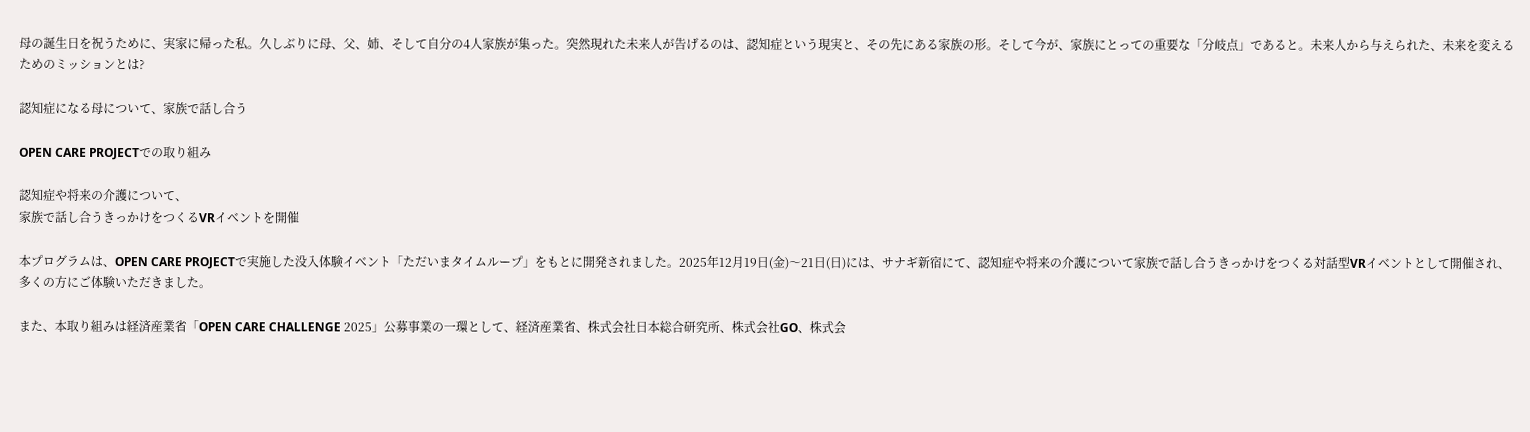母の誕生日を祝うために、実家に帰った私。久しぶりに母、父、姉、そして自分の4人家族が集った。突然現れた未来人が告げるのは、認知症という現実と、その先にある家族の形。そして今が、家族にとっての重要な「分岐点」であると。未来人から与えられた、未来を変えるためのミッションとは?

認知症になる母について、家族で話し合う

OPEN CARE PROJECTでの取り組み

認知症や将来の介護について、
家族で話し合うきっかけをつくるVRイベントを開催

本プログラムは、OPEN CARE PROJECTで実施した没入体験イベント「ただいまタイムループ」をもとに開発されました。2025年12月19日(金)〜21日(日)には、サナギ新宿にて、認知症や将来の介護について家族で話し合うきっかけをつくる対話型VRイベントとして開催され、多くの方にご体験いただきました。

また、本取り組みは経済産業省「OPEN CARE CHALLENGE 2025」公募事業の一環として、経済産業省、株式会社日本総合研究所、株式会社GO、株式会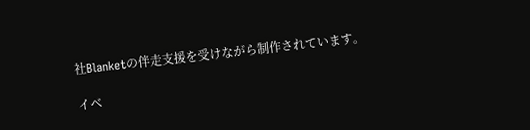社Blanketの伴走支援を受けながら制作されています。

イベ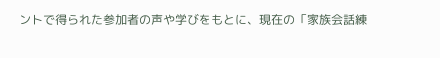ントで得られた参加者の声や学びをもとに、現在の「家族会話練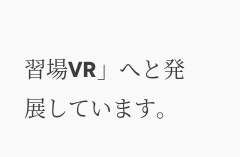習場VR」へと発展しています。